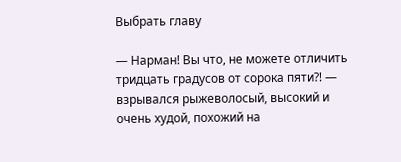Выбрать главу

— Нарман! Вы что, не можете отличить тридцать градусов от сорока пяти⁈ — взрывался рыжеволосый, высокий и очень худой, похожий на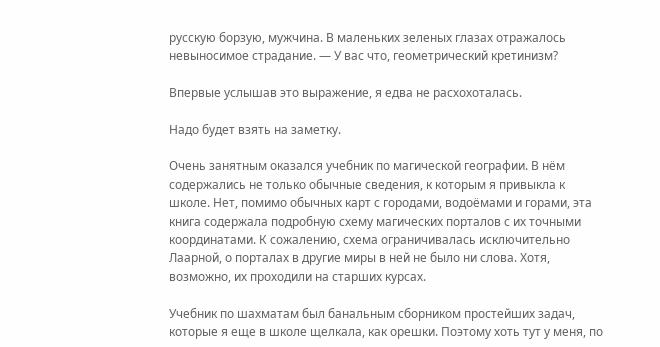русскую борзую, мужчина. В маленьких зеленых глазах отражалось невыносимое страдание. — У вас что, геометрический кретинизм?

Впервые услышав это выражение, я едва не расхохоталась.

Надо будет взять на заметку.

Очень занятным оказался учебник по магической географии. В нём содержались не только обычные сведения, к которым я привыкла к школе. Нет, помимо обычных карт с городами, водоёмами и горами, эта книга содержала подробную схему магических порталов с их точными координатами. К сожалению, схема ограничивалась исключительно Лаарной, о порталах в другие миры в ней не было ни слова. Хотя, возможно, их проходили на старших курсах.

Учебник по шахматам был банальным сборником простейших задач, которые я еще в школе щелкала, как орешки. Поэтому хоть тут у меня, по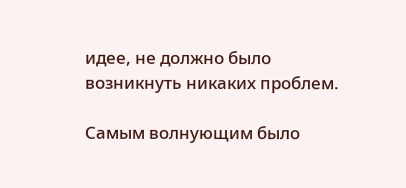идее, не должно было возникнуть никаких проблем.

Самым волнующим было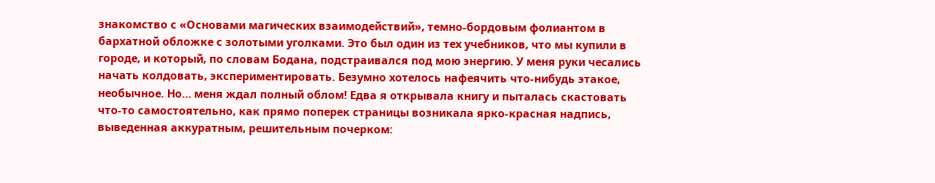знакомство с «Основами магических взаимодействий», темно-бордовым фолиантом в бархатной обложке с золотыми уголками. Это был один из тех учебников, что мы купили в городе, и который, по словам Бодана, подстраивался под мою энергию. У меня руки чесались начать колдовать, экспериментировать. Безумно хотелось нафеячить что-нибудь этакое, необычное. Но… меня ждал полный облом! Едва я открывала книгу и пыталась скастовать что-то самостоятельно, как прямо поперек страницы возникала ярко-красная надпись, выведенная аккуратным, решительным почерком: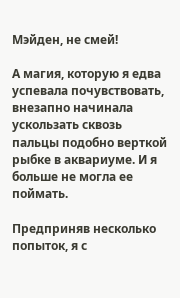Мэйден, не смей!

А магия, которую я едва успевала почувствовать, внезапно начинала ускользать сквозь пальцы подобно верткой рыбке в аквариуме. И я больше не могла ее поймать.

Предприняв несколько попыток, я с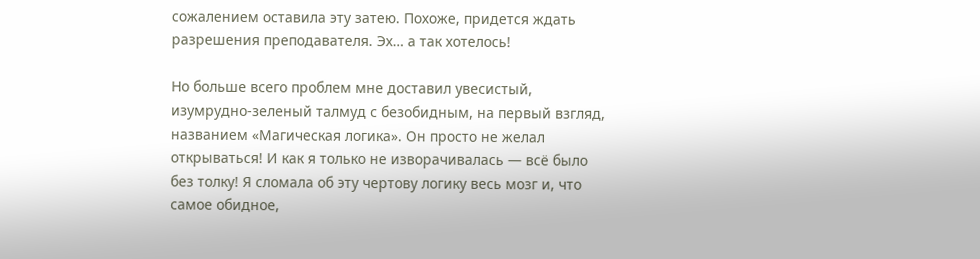сожалением оставила эту затею. Похоже, придется ждать разрешения преподавателя. Эх… а так хотелось!

Но больше всего проблем мне доставил увесистый, изумрудно-зеленый талмуд с безобидным, на первый взгляд, названием «Магическая логика». Он просто не желал открываться! И как я только не изворачивалась — всё было без толку! Я сломала об эту чертову логику весь мозг и, что самое обидное,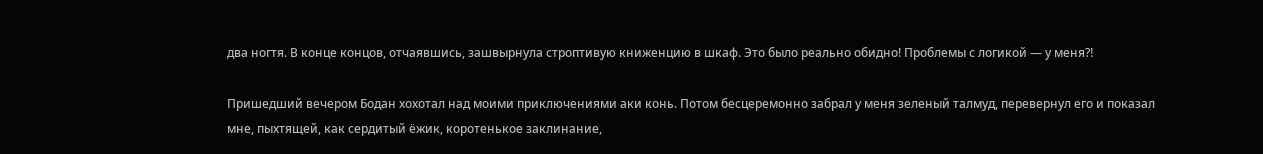два ногтя. В конце концов, отчаявшись, зашвырнула строптивую книженцию в шкаф. Это было реально обидно! Проблемы с логикой — у меня⁈

Пришедший вечером Бодан хохотал над моими приключениями аки конь. Потом бесцеремонно забрал у меня зеленый талмуд, перевернул его и показал мне, пыхтящей, как сердитый ёжик, коротенькое заклинание,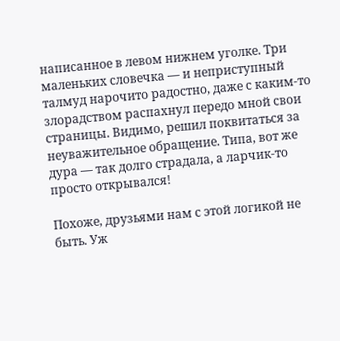написанное в левом нижнем уголке. Три маленьких словечка — и неприступный талмуд нарочито радостно, даже с каким-то злорадством распахнул передо мной свои страницы. Видимо, решил поквитаться за неуважительное обращение. Типа, вот же дура — так долго страдала, а ларчик-то просто открывался!

Похоже, друзьями нам с этой логикой не быть. Уж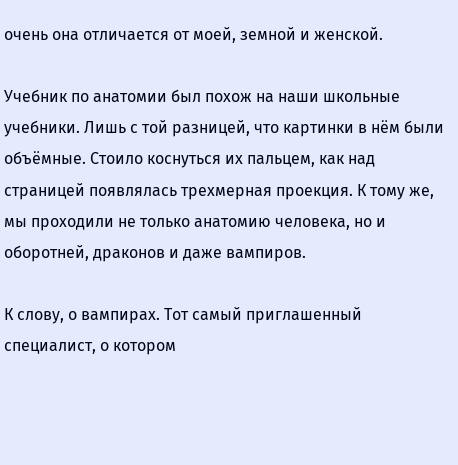очень она отличается от моей, земной и женской.

Учебник по анатомии был похож на наши школьные учебники. Лишь с той разницей, что картинки в нём были объёмные. Стоило коснуться их пальцем, как над страницей появлялась трехмерная проекция. К тому же, мы проходили не только анатомию человека, но и оборотней, драконов и даже вампиров.

К слову, о вампирах. Тот самый приглашенный специалист, о котором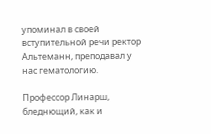упоминал в своей вступительной речи ректор Альтеманн, преподавал у нас гематологию.

Профессор Линарш, бледнющий, как и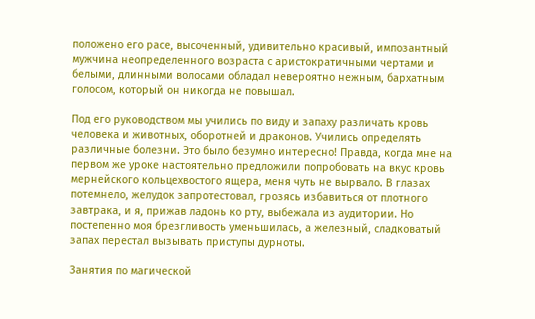положено его расе, высоченный, удивительно красивый, импозантный мужчина неопределенного возраста с аристократичными чертами и белыми, длинными волосами обладал невероятно нежным, бархатным голосом, который он никогда не повышал.

Под его руководством мы учились по виду и запаху различать кровь человека и животных, оборотней и драконов. Учились определять различные болезни. Это было безумно интересно! Правда, когда мне на первом же уроке настоятельно предложили попробовать на вкус кровь мернейского кольцехвостого ящера, меня чуть не вырвало. В глазах потемнело, желудок запротестовал, грозясь избавиться от плотного завтрака, и я, прижав ладонь ко рту, выбежала из аудитории. Но постепенно моя брезгливость уменьшилась, а железный, сладковатый запах перестал вызывать приступы дурноты.

Занятия по магической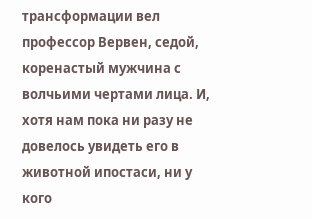трансформации вел профессор Вервен, седой, коренастый мужчина с волчьими чертами лица. И, хотя нам пока ни разу не довелось увидеть его в животной ипостаси, ни у кого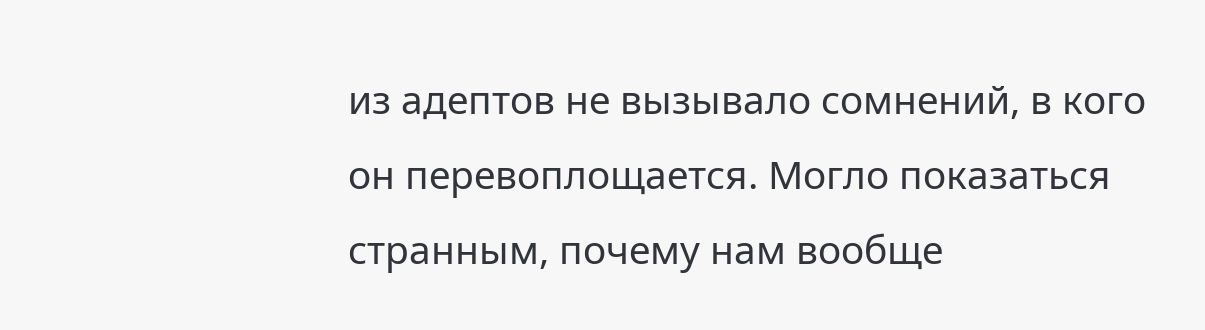из адептов не вызывало сомнений, в кого он перевоплощается. Могло показаться странным, почему нам вообще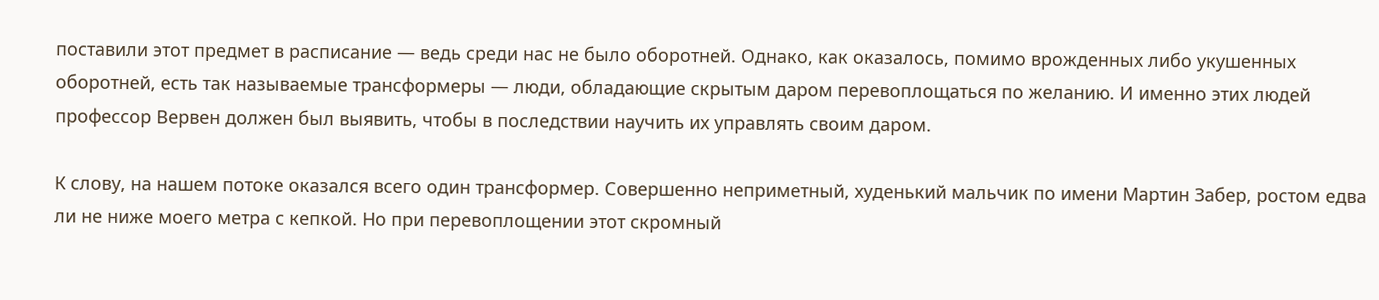поставили этот предмет в расписание — ведь среди нас не было оборотней. Однако, как оказалось, помимо врожденных либо укушенных оборотней, есть так называемые трансформеры — люди, обладающие скрытым даром перевоплощаться по желанию. И именно этих людей профессор Вервен должен был выявить, чтобы в последствии научить их управлять своим даром.

К слову, на нашем потоке оказался всего один трансформер. Совершенно неприметный, худенький мальчик по имени Мартин Забер, ростом едва ли не ниже моего метра с кепкой. Но при перевоплощении этот скромный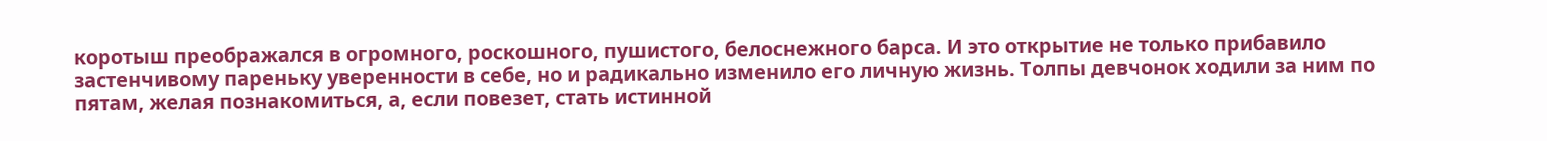коротыш преображался в огромного, роскошного, пушистого, белоснежного барса. И это открытие не только прибавило застенчивому пареньку уверенности в себе, но и радикально изменило его личную жизнь. Толпы девчонок ходили за ним по пятам, желая познакомиться, а, если повезет, стать истинной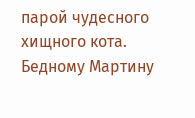парой чудесного хищного кота. Бедному Мартину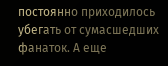постоянно приходилось убегать от сумасшедших фанаток. А еще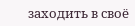заходить в своё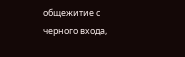общежитие с черного входа,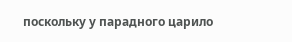поскольку у парадного царило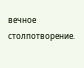вечное столпотворение.